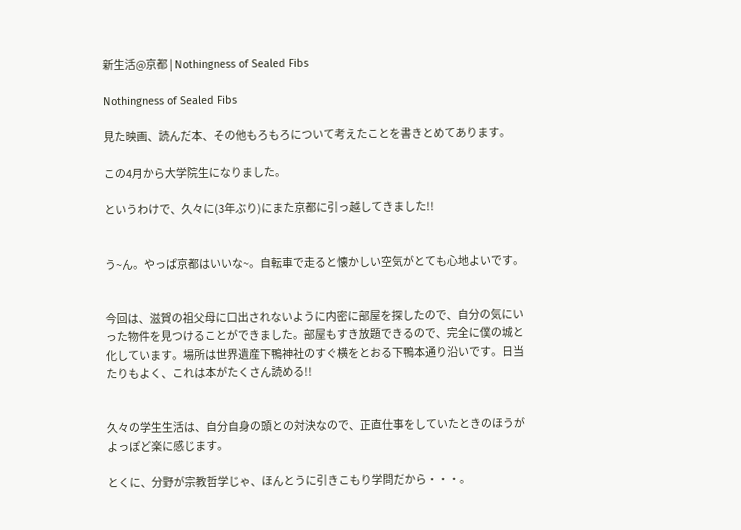新生活@京都 | Nothingness of Sealed Fibs

Nothingness of Sealed Fibs

見た映画、読んだ本、その他もろもろについて考えたことを書きとめてあります。

この4月から大学院生になりました。

というわけで、久々に(3年ぶり)にまた京都に引っ越してきました!!


う~ん。やっぱ京都はいいな~。自転車で走ると懐かしい空気がとても心地よいです。


今回は、滋賀の祖父母に口出されないように内密に部屋を探したので、自分の気にいった物件を見つけることができました。部屋もすき放題できるので、完全に僕の城と化しています。場所は世界遺産下鴨神社のすぐ横をとおる下鴨本通り沿いです。日当たりもよく、これは本がたくさん読める!!


久々の学生生活は、自分自身の頭との対決なので、正直仕事をしていたときのほうがよっぽど楽に感じます。

とくに、分野が宗教哲学じゃ、ほんとうに引きこもり学問だから・・・。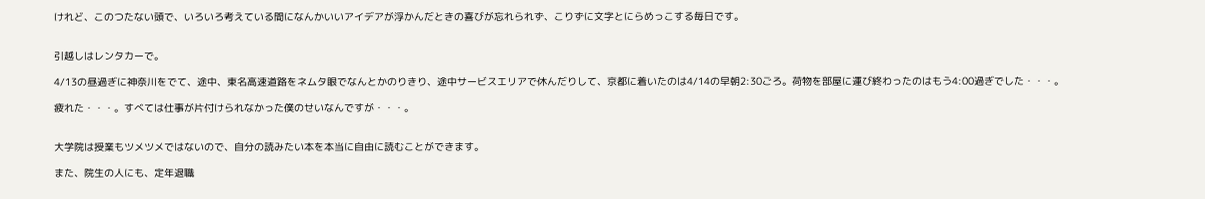けれど、このつたない頭で、いろいろ考えている間になんかいいアイデアが浮かんだときの喜びが忘れられず、こりずに文字とにらめっこする毎日です。


引越しはレンタカーで。

4/13の昼過ぎに神奈川をでて、途中、東名高速道路をネムタ眼でなんとかのりきり、途中サービスエリアで休んだりして、京都に着いたのは4/14の早朝2:30ごろ。荷物を部屋に運び終わったのはもう4:00過ぎでした・・・。

疲れた・・・。すべては仕事が片付けられなかった僕のせいなんですが・・・。


大学院は授業もツメツメではないので、自分の読みたい本を本当に自由に読むことができます。

また、院生の人にも、定年退職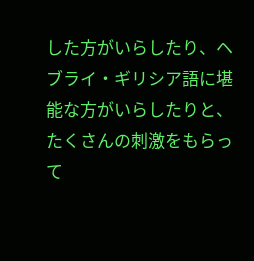した方がいらしたり、ヘブライ・ギリシア語に堪能な方がいらしたりと、たくさんの刺激をもらって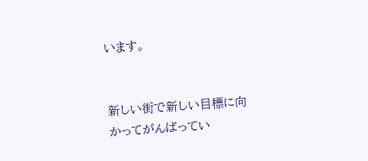います。


新しい街で新しい目標に向かってがんばってい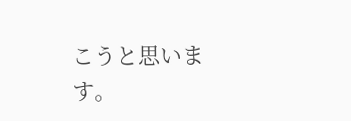こうと思います。